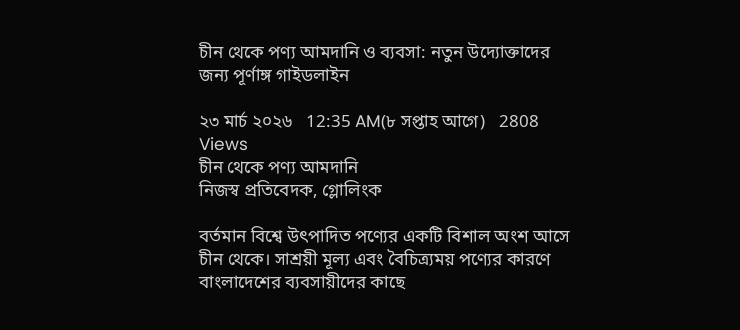চীন থেকে পণ্য আমদানি ও ব্যবসা: নতুন উদ্যোক্তাদের জন্য পূর্ণাঙ্গ গাইডলাইন

২৩ মার্চ ২০২৬   12:35 AM(৮ সপ্তাহ আগে)   2808 Views
চীন থেকে পণ্য আমদানি
নিজস্ব প্রতিবেদক, গ্লোলিংক

বর্তমান বিশ্বে উৎপাদিত পণ্যের একটি বিশাল অংশ আসে চীন থেকে। সাশ্রয়ী মূল্য এবং বৈচিত্র্যময় পণ্যের কারণে বাংলাদেশের ব্যবসায়ীদের কাছে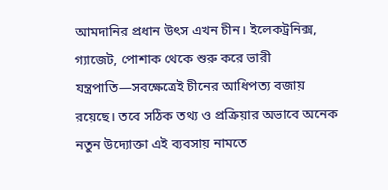আমদানির প্রধান উৎস এখন চীন। ইলেকট্রনিক্স, গ্যাজেট, পোশাক থেকে শুরু করে ভারী যন্ত্রপাতি—সবক্ষেত্রেই চীনের আধিপত্য বজায় রয়েছে। তবে সঠিক তথ্য ও প্রক্রিয়ার অভাবে অনেক নতুন উদ্যোক্তা এই ব্যবসায় নামতে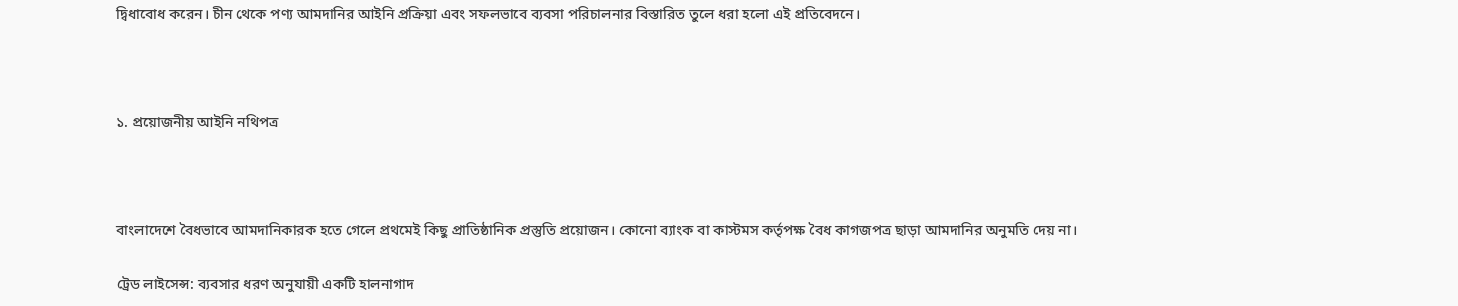দ্বিধাবোধ করেন। চীন থেকে পণ্য আমদানির আইনি প্রক্রিয়া এবং সফলভাবে ব্যবসা পরিচালনার বিস্তারিত তুলে ধরা হলো এই প্রতিবেদনে।



১. প্রয়োজনীয় আইনি নথিপত্র



বাংলাদেশে বৈধভাবে আমদানিকারক হতে গেলে প্রথমেই কিছু প্রাতিষ্ঠানিক প্রস্তুতি প্রয়োজন। কোনো ব্যাংক বা কাস্টমস কর্তৃপক্ষ বৈধ কাগজপত্র ছাড়া আমদানির অনুমতি দেয় না।

ট্রেড লাইসেন্স: ব্যবসার ধরণ অনুযায়ী একটি হালনাগাদ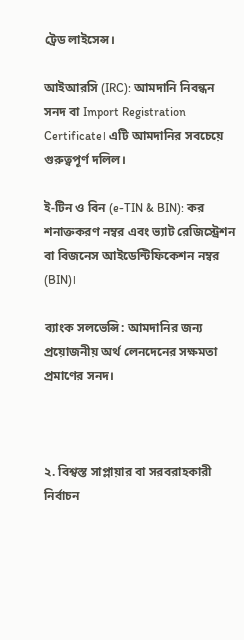ট্রেড লাইসেন্স।

আইআরসি (IRC): আমদানি নিবন্ধন সনদ বা Import Registration Certificate। এটি আমদানির সবচেয়ে গুরুত্বপূর্ণ দলিল।

ই-টিন ও বিন (e-TIN & BIN): কর শনাক্তকরণ নম্বর এবং ভ্যাট রেজিস্ট্রেশন বা বিজনেস আইডেন্টিফিকেশন নম্বর (BIN)।

ব্যাংক সলভেন্সি: আমদানির জন্য প্রয়োজনীয় অর্থ লেনদেনের সক্ষমতা প্রমাণের সনদ।



২. বিশ্বস্ত সাপ্লায়ার বা সরবরাহকারী নির্বাচন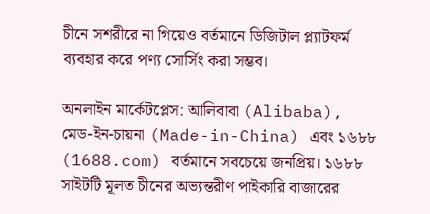চীনে সশরীরে না গিয়েও বর্তমানে ডিজিটাল প্ল্যাটফর্ম ব্যবহার করে পণ্য সোর্সিং করা সম্ভব।

অনলাইন মার্কেটপ্লেস: আলিবাবা (Alibaba), মেড-ইন-চায়না (Made-in-China) এবং ১৬৮৮ (1688.com) বর্তমানে সবচেয়ে জনপ্রিয়। ১৬৮৮ সাইটটি মূলত চীনের অভ্যন্তরীণ পাইকারি বাজারের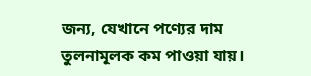জন্য, যেখানে পণ্যের দাম তুলনামূলক কম পাওয়া যায়।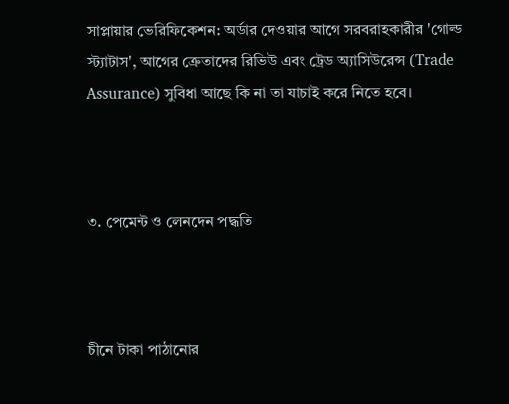সাপ্লায়ার ভেরিফিকেশন: অর্ডার দেওয়ার আগে সরবরাহকারীর 'গোল্ড স্ট্যাটাস', আগের ক্রেতাদের রিভিউ এবং ট্রেড অ্যাসিউরেন্স (Trade Assurance) সুবিধা আছে কি না তা যাচাই করে নিতে হবে।



৩. পেমেন্ট ও লেনদেন পদ্ধতি



চীনে টাকা পাঠানোর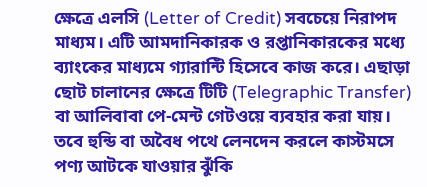ক্ষেত্রে এলসি (Letter of Credit) সবচেয়ে নিরাপদ মাধ্যম। এটি আমদানিকারক ও রপ্তানিকারকের মধ্যে ব্যাংকের মাধ্যমে গ্যারান্টি হিসেবে কাজ করে। এছাড়া ছোট চালানের ক্ষেত্রে টিটি (Telegraphic Transfer) বা আলিবাবা পে-মেন্ট গেটওয়ে ব্যবহার করা যায়। তবে হুন্ডি বা অবৈধ পথে লেনদেন করলে কাস্টমসে পণ্য আটকে যাওয়ার ঝুঁকি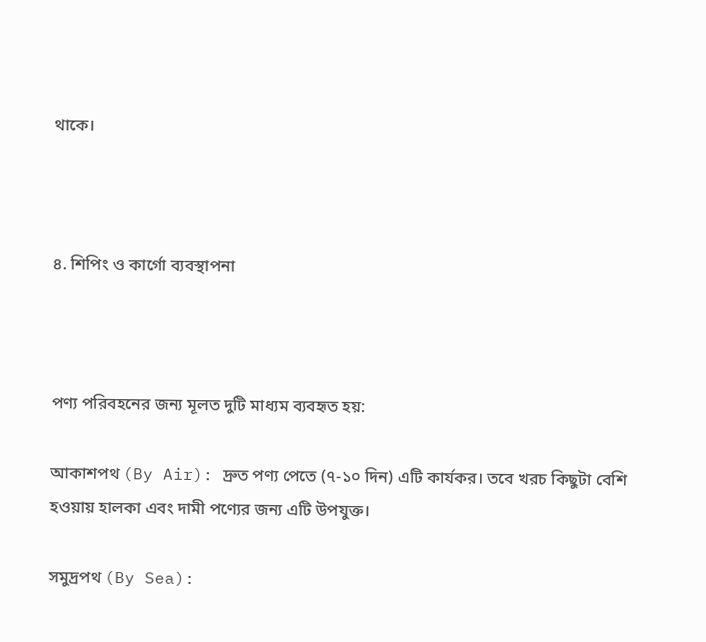থাকে।



৪. শিপিং ও কার্গো ব্যবস্থাপনা



পণ্য পরিবহনের জন্য মূলত দুটি মাধ্যম ব্যবহৃত হয়:

আকাশপথ (By Air): দ্রুত পণ্য পেতে (৭-১০ দিন) এটি কার্যকর। তবে খরচ কিছুটা বেশি হওয়ায় হালকা এবং দামী পণ্যের জন্য এটি উপযুক্ত।

সমুদ্রপথ (By Sea):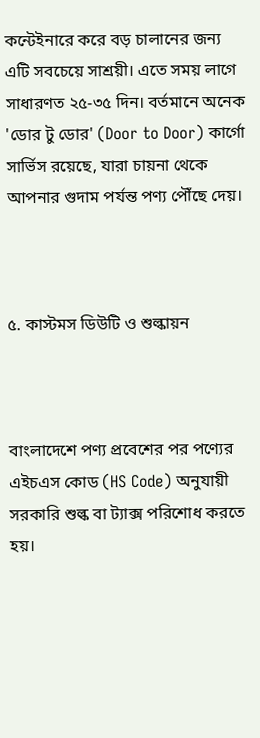কন্টেইনারে করে বড় চালানের জন্য এটি সবচেয়ে সাশ্রয়ী। এতে সময় লাগে সাধারণত ২৫-৩৫ দিন। বর্তমানে অনেক 'ডোর টু ডোর' (Door to Door) কার্গো সার্ভিস রয়েছে, যারা চায়না থেকে আপনার গুদাম পর্যন্ত পণ্য পৌঁছে দেয়।



৫. কাস্টমস ডিউটি ও শুল্কায়ন



বাংলাদেশে পণ্য প্রবেশের পর পণ্যের এইচএস কোড (HS Code) অনুযায়ী সরকারি শুল্ক বা ট্যাক্স পরিশোধ করতে হয়।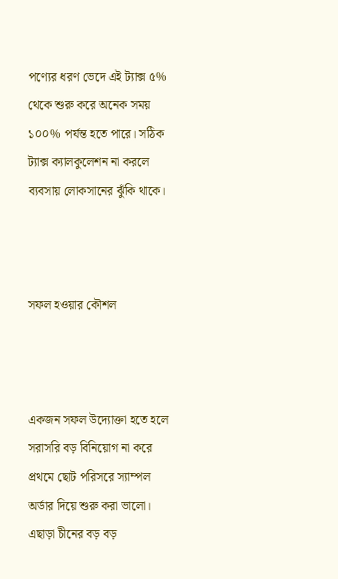পণ্যের ধরণ ভেদে এই ট্যাক্স ৫% থেকে শুরু করে অনেক সময় ১০০% পর্যন্ত হতে পারে। সঠিক ট্যাক্স ক্যালকুলেশন না করলে ব্যবসায় লোকসানের ঝুঁকি থাকে।



সফল হওয়ার কৌশল



একজন সফল উদ্যোক্তা হতে হলে সরাসরি বড় বিনিয়োগ না করে প্রথমে ছোট পরিসরে স্যাম্পল অর্ডার দিয়ে শুরু করা ভালো। এছাড়া চীনের বড় বড়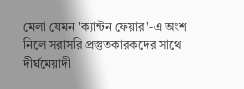মেলা যেমন 'ক্যান্টন ফেয়ার'-এ অংশ নিলে সরাসরি প্রস্তুতকারকদের সাথে দীর্ঘমেয়াদী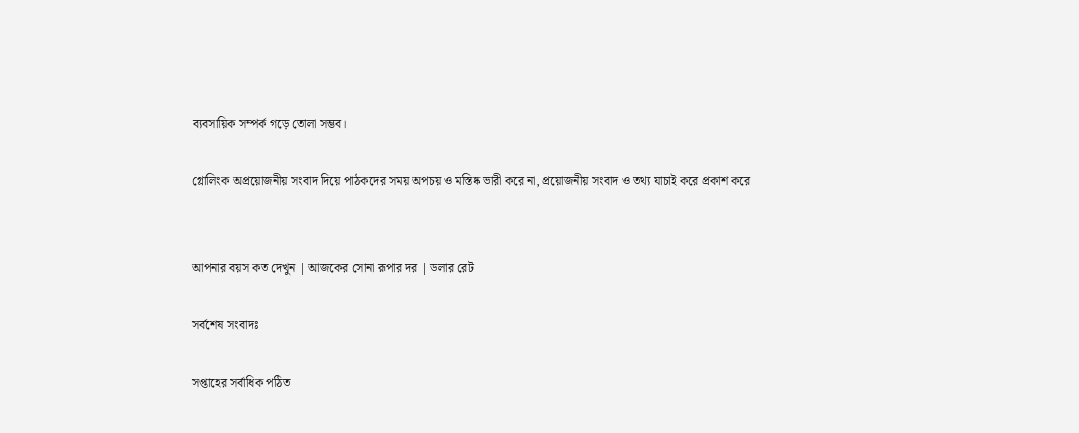ব্যবসায়িক সম্পর্ক গড়ে তোলা সম্ভব।

গ্লোলিংক অপ্রয়োজনীয় সংবাদ দিয়ে পাঠকদের সময় অপচয় ও মস্তিষ্ক ভারী করে না, প্রয়োজনীয় সংবাদ ও তথ্য যাচাই করে প্রকাশ করে


আপনার বয়স কত দেখুন | আজকের সোনা রূপার দর | ডলার রেট

সর্বশেষ সংবাদঃ

সপ্তাহের সর্বাধিক পঠিত